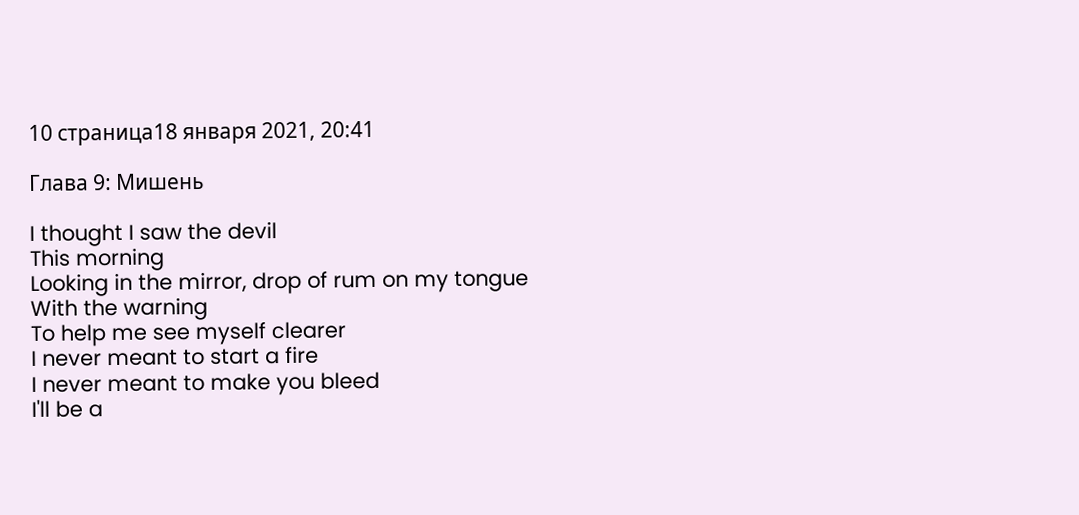10 страница18 января 2021, 20:41

Глава 9: Мишень

I thought I saw the devil
This morning
Looking in the mirror, drop of rum on my tongue
With the warning
To help me see myself clearer
I never meant to start a fire
I never meant to make you bleed
I'll be a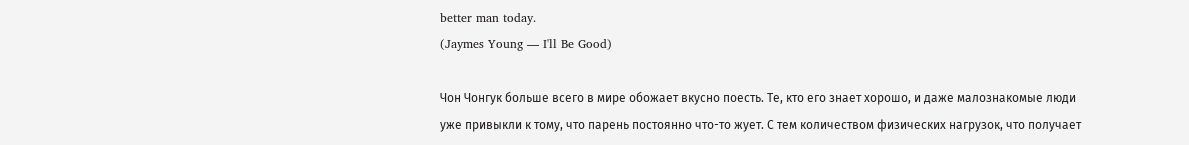better man today.
(Jaymes Young — I'll Be Good)

Чон Чонгук больше всего в мире обожает вкусно поесть. Те, кто его знает хорошо, и даже малознакомые люди уже привыкли к тому, что парень постоянно что-то жует. С тем количеством физических нагрузок, что получает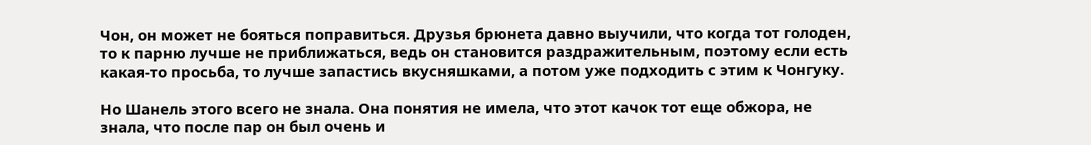Чон, он может не бояться поправиться. Друзья брюнета давно выучили, что когда тот голоден, то к парню лучше не приближаться, ведь он становится раздражительным, поэтому если есть какая-то просьба, то лучше запастись вкусняшками, а потом уже подходить с этим к Чонгуку.

Но Шанель этого всего не знала. Она понятия не имела, что этот качок тот еще обжора, не знала, что после пар он был очень и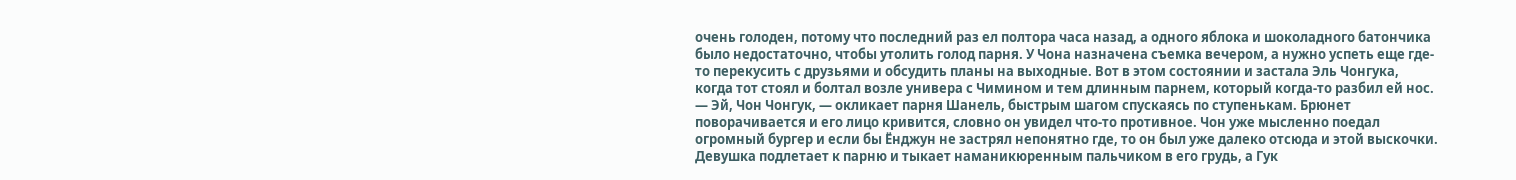очень голоден, потому что последний раз ел полтора часа назад, а одного яблока и шоколадного батончика было недостаточно, чтобы утолить голод парня. У Чона назначена съемка вечером, а нужно успеть еще где-то перекусить с друзьями и обсудить планы на выходные. Вот в этом состоянии и застала Эль Чонгука, когда тот стоял и болтал возле универа с Чимином и тем длинным парнем, который когда-то разбил ей нос.
— Эй, Чон Чонгук, — окликает парня Шанель, быстрым шагом спускаясь по ступенькам. Брюнет поворачивается и его лицо кривится, словно он увидел что-то противное. Чон уже мысленно поедал огромный бургер и если бы Ёнджун не застрял непонятно где, то он был уже далеко отсюда и этой выскочки. Девушка подлетает к парню и тыкает наманикюренным пальчиком в его грудь, а Гук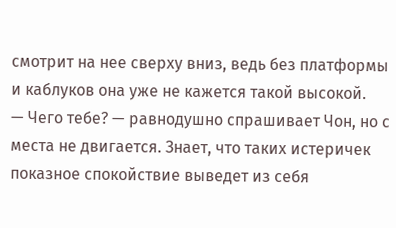смотрит на нее сверху вниз, ведь без платформы и каблуков она уже не кажется такой высокой.
— Чего тебе? — равнодушно спрашивает Чон, но с места не двигается. Знает, что таких истеричек показное спокойствие выведет из себя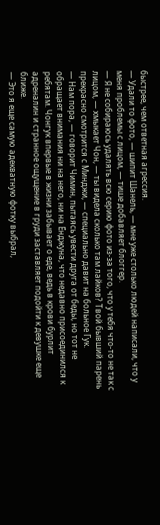быстрее, чем ответная агрессия.
— Удали то фото, — шипит Шанель, — мне уже столько людей написали, что у меня проблемы с лицом, — тише добавляет блоггер.
— Я не собираюсь удалять всю серию фото из-за того, что у тебя что-то не так с лицом, — хмыкает Чон, — ты видела сколько там лайков? Твой бывший парень прекрасно смотрится с Минджи, — специально давит на больное Гук.
— Нам пора, — говорит Чимин, пытаясь увести друга от беды, но тот не обращает внимания ни на него, ни на Ёнджуна, что недавно присоединился к ребятам. Чонгук впервые в жизни забывает о еде, ведь в крови бурлит адреналин и странное ощущение в груди заставляет подойти к девушке еще ближе.
— Это я еще самую адекватную фотку выбрал,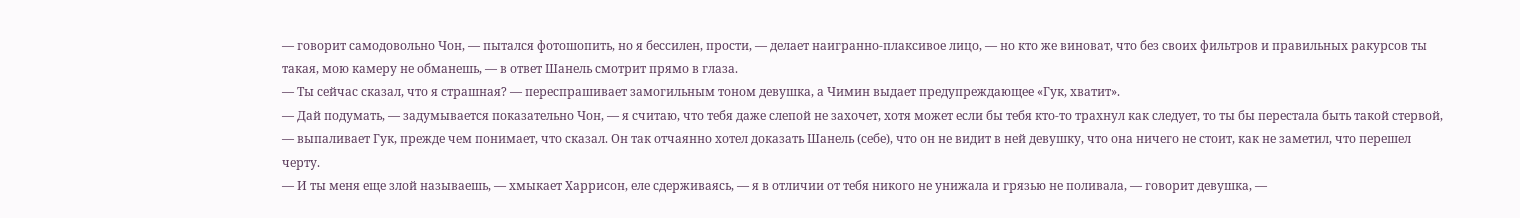— говорит самодовольно Чон, — пытался фотошопить, но я бессилен, прости, — делает наигранно-плаксивое лицо, — но кто же виноват, что без своих фильтров и правильных ракурсов ты такая, мою камеру не обманешь, — в ответ Шанель смотрит прямо в глаза.
— Ты сейчас сказал, что я страшная? — переспрашивает замогильным тоном девушка, а Чимин выдает предупреждающее «Гук, хватит».
— Дай подумать, — задумывается показательно Чон, — я считаю, что тебя даже слепой не захочет, хотя может если бы тебя кто-то трахнул как следует, то ты бы перестала быть такой стервой, — выпаливает Гук, прежде чем понимает, что сказал. Он так отчаянно хотел доказать Шанель (себе), что он не видит в ней девушку, что она ничего не стоит, как не заметил, что перешел черту.
— И ты меня еще злой называешь, — хмыкает Харрисон, еле сдерживаясь, — я в отличии от тебя никого не унижала и грязью не поливала, — говорит девушка, —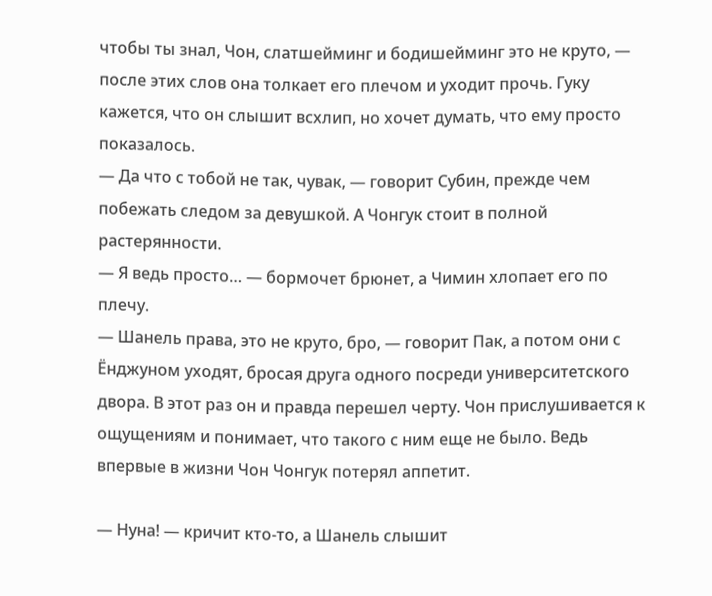чтобы ты знал, Чон, слатшейминг и бодишейминг это не круто, — после этих слов она толкает его плечом и уходит прочь. Гуку кажется, что он слышит всхлип, но хочет думать, что ему просто показалось.
— Да что с тобой не так, чувак, — говорит Субин, прежде чем побежать следом за девушкой. А Чонгук стоит в полной растерянности.
— Я ведь просто… — бормочет брюнет, а Чимин хлопает его по плечу.
— Шанель права, это не круто, бро, — говорит Пак, а потом они с Ёнджуном уходят, бросая друга одного посреди университетского двора. В этот раз он и правда перешел черту. Чон прислушивается к ощущениям и понимает, что такого с ним еще не было. Ведь впервые в жизни Чон Чонгук потерял аппетит.

— Нуна! — кричит кто-то, а Шанель слышит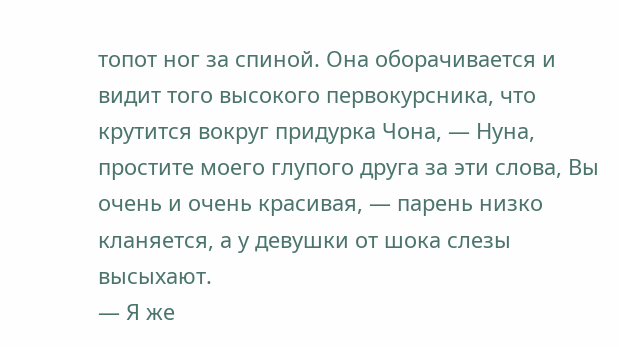топот ног за спиной. Она оборачивается и видит того высокого первокурсника, что крутится вокруг придурка Чона, — Нуна, простите моего глупого друга за эти слова, Вы очень и очень красивая, — парень низко кланяется, а у девушки от шока слезы высыхают.
— Я же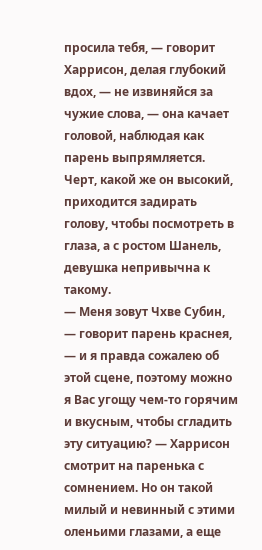просила тебя, — говорит Харрисон, делая глубокий вдох, — не извиняйся за чужие слова, — она качает головой, наблюдая как парень выпрямляется. Черт, какой же он высокий, приходится задирать голову, чтобы посмотреть в глаза, а с ростом Шанель, девушка непривычна к такому.
— Меня зовут Чхве Субин, — говорит парень краснея, — и я правда сожалею об этой сцене, поэтому можно я Вас угощу чем-то горячим и вкусным, чтобы сгладить эту ситуацию? — Харрисон смотрит на паренька с сомнением. Но он такой милый и невинный с этими оленьими глазами, а еще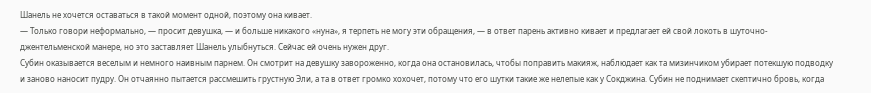Шанель не хочется оставаться в такой момент одной, поэтому она кивает.
— Только говори неформально, — просит девушка, — и больше никакого «нуна», я терпеть не могу эти обращения, — в ответ парень активно кивает и предлагает ей свой локоть в шуточно-джентельменской манере, но это заставляет Шанель улыбнуться. Сейчас ей очень нужен друг.
Субин оказывается веселым и немного наивным парнем. Он смотрит на девушку завороженно, когда она остановилась, чтобы поправить макияж, наблюдает как та мизинчиком убирает потекшую подводку и заново наносит пудру. Он отчаянно пытается рассмешить грустную Эли, а та в ответ громко хохочет, потому что его шутки такие же нелепые как у Сокджина. Субин не поднимает скептично бровь, когда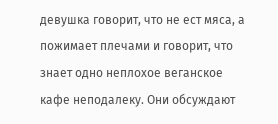девушка говорит, что не ест мяса, а пожимает плечами и говорит, что знает одно неплохое веганское кафе неподалеку. Они обсуждают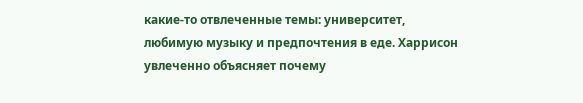какие-то отвлеченные темы: университет, любимую музыку и предпочтения в еде. Харрисон увлеченно объясняет почему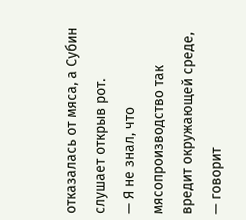отказалась от мяса, а Субин слушает открыв рот.
— Я не знал, что мясопроизводство так вредит окружающей среде, — говорит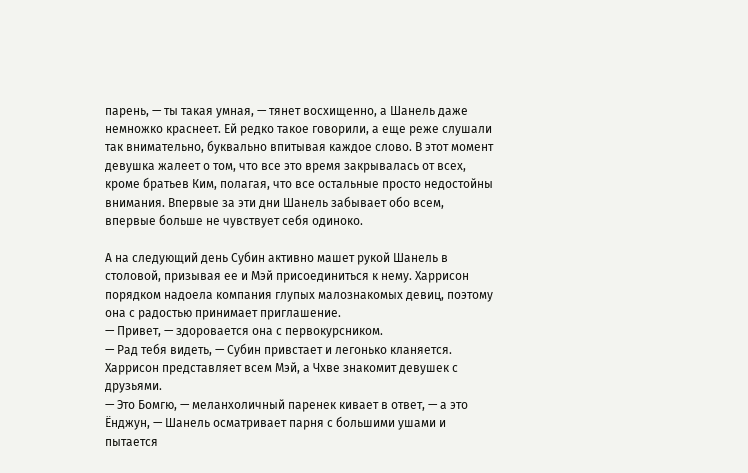парень, — ты такая умная, — тянет восхищенно, а Шанель даже немножко краснеет. Ей редко такое говорили, а еще реже слушали так внимательно, буквально впитывая каждое слово. В этот момент девушка жалеет о том, что все это время закрывалась от всех, кроме братьев Ким, полагая, что все остальные просто недостойны внимания. Впервые за эти дни Шанель забывает обо всем, впервые больше не чувствует себя одиноко.

А на следующий день Субин активно машет рукой Шанель в столовой, призывая ее и Мэй присоединиться к нему. Харрисон порядком надоела компания глупых малознакомых девиц, поэтому она с радостью принимает приглашение.
— Привет, — здоровается она с первокурсником.
— Рад тебя видеть, — Субин привстает и легонько кланяется. Харрисон представляет всем Мэй, а Чхве знакомит девушек с друзьями.
— Это Бомгю, — меланхоличный паренек кивает в ответ, — а это Ёнджун, — Шанель осматривает парня с большими ушами и пытается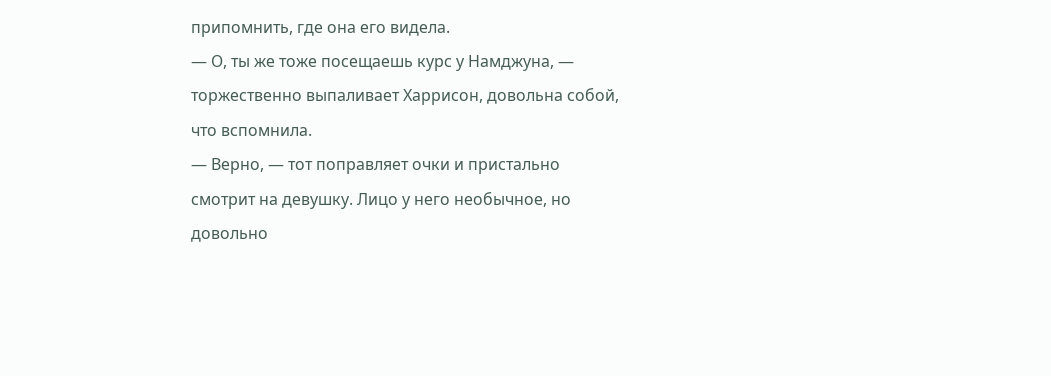припомнить, где она его видела.
— О, ты же тоже посещаешь курс у Намджуна, — торжественно выпаливает Харрисон, довольна собой, что вспомнила.
— Верно, — тот поправляет очки и пристально смотрит на девушку. Лицо у него необычное, но довольно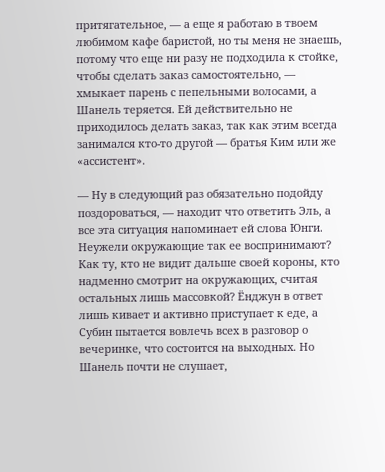притягательное, — а еще я работаю в твоем любимом кафе баристой, но ты меня не знаешь, потому что еще ни разу не подходила к стойке, чтобы сделать заказ самостоятельно, — хмыкает парень с пепельными волосами, а Шанель теряется. Ей действительно не приходилось делать заказ, так как этим всегда занимался кто-то другой — братья Ким или же «ассистент».

— Ну в следующий раз обязательно подойду поздороваться, — находит что ответить Эль, а все эта ситуация напоминает ей слова Юнги. Неужели окружающие так ее воспринимают? Как ту, кто не видит дальше своей короны, кто надменно смотрит на окружающих, считая остальных лишь массовкой? Ёнджун в ответ лишь кивает и активно приступает к еде, а Субин пытается вовлечь всех в разговор о вечеринке, что состоится на выходных. Но Шанель почти не слушает,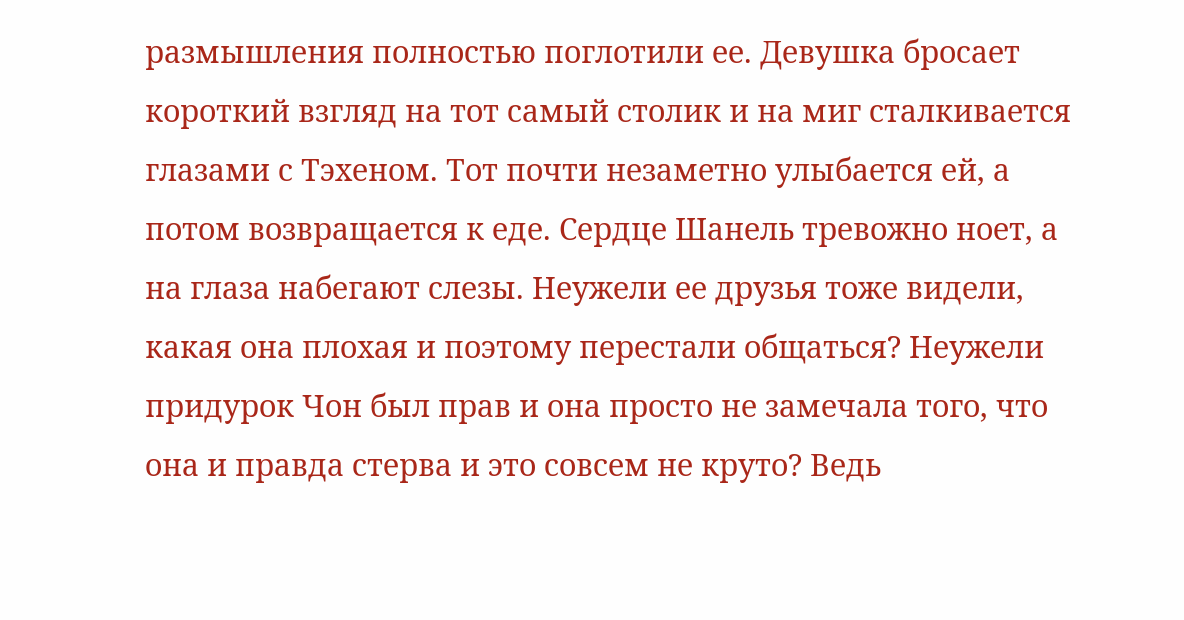размышления полностью поглотили ее. Девушка бросает короткий взгляд на тот самый столик и на миг сталкивается глазами с Тэхеном. Тот почти незаметно улыбается ей, а потом возвращается к еде. Сердце Шанель тревожно ноет, а на глаза набегают слезы. Неужели ее друзья тоже видели, какая она плохая и поэтому перестали общаться? Неужели придурок Чон был прав и она просто не замечала того, что она и правда стерва и это совсем не круто? Ведь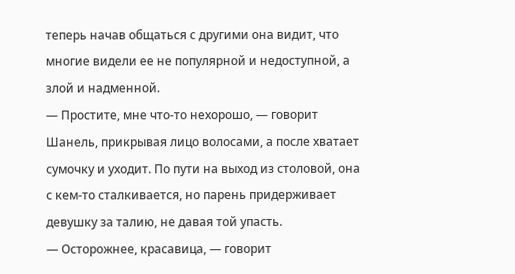теперь начав общаться с другими она видит, что многие видели ее не популярной и недоступной, а злой и надменной.
— Простите, мне что-то нехорошо, — говорит Шанель, прикрывая лицо волосами, а после хватает сумочку и уходит. По пути на выход из столовой, она с кем-то сталкивается, но парень придерживает девушку за талию, не давая той упасть.
— Осторожнее, красавица, — говорит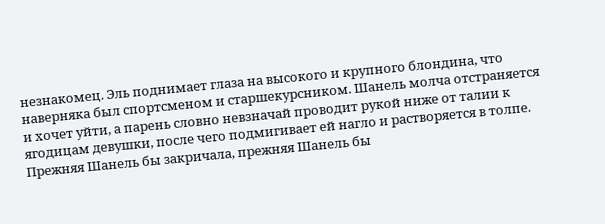незнакомец. Эль поднимает глаза на высокого и крупного блондина, что наверняка был спортсменом и старшекурсником. Шанель молча отстраняется и хочет уйти, а парень словно невзначай проводит рукой ниже от талии к ягодицам девушки, после чего подмигивает ей нагло и растворяется в толпе. Прежняя Шанель бы закричала, прежняя Шанель бы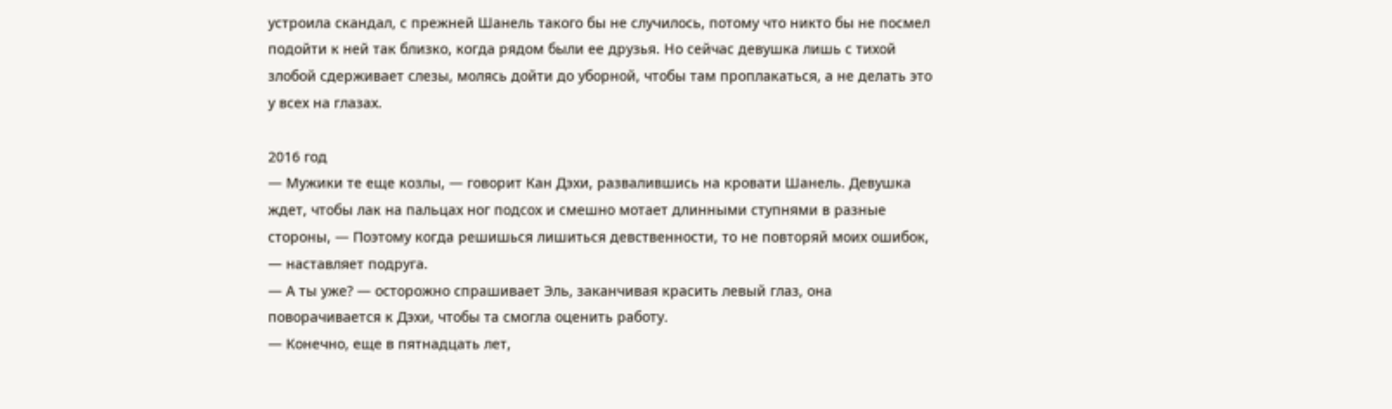устроила скандал, с прежней Шанель такого бы не случилось, потому что никто бы не посмел подойти к ней так близко, когда рядом были ее друзья. Но сейчас девушка лишь с тихой злобой сдерживает слезы, молясь дойти до уборной, чтобы там проплакаться, а не делать это у всех на глазах.

2016 год
— Мужики те еще козлы, — говорит Кан Дэхи, развалившись на кровати Шанель. Девушка ждет, чтобы лак на пальцах ног подсох и смешно мотает длинными ступнями в разные стороны, — Поэтому когда решишься лишиться девственности, то не повторяй моих ошибок, — наставляет подруга.
— А ты уже? — осторожно спрашивает Эль, заканчивая красить левый глаз, она поворачивается к Дэхи, чтобы та смогла оценить работу.
— Конечно, еще в пятнадцать лет,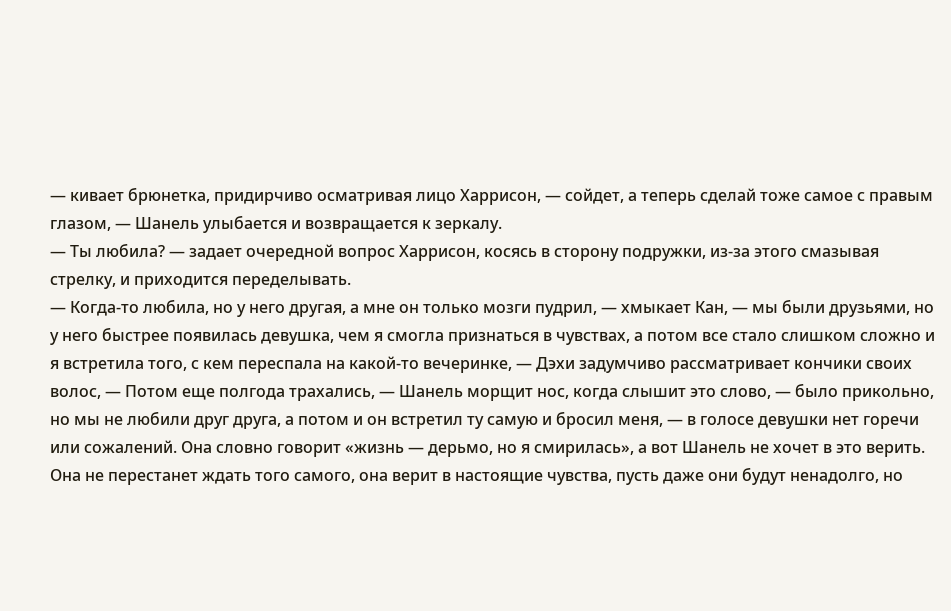— кивает брюнетка, придирчиво осматривая лицо Харрисон, — сойдет, а теперь сделай тоже самое с правым глазом, — Шанель улыбается и возвращается к зеркалу.
— Ты любила? — задает очередной вопрос Харрисон, косясь в сторону подружки, из-за этого смазывая стрелку, и приходится переделывать.
— Когда-то любила, но у него другая, а мне он только мозги пудрил, — хмыкает Кан, — мы были друзьями, но у него быстрее появилась девушка, чем я смогла признаться в чувствах, а потом все стало слишком сложно и я встретила того, с кем переспала на какой-то вечеринке, — Дэхи задумчиво рассматривает кончики своих волос, — Потом еще полгода трахались, — Шанель морщит нос, когда слышит это слово, — было прикольно, но мы не любили друг друга, а потом и он встретил ту самую и бросил меня, — в голосе девушки нет горечи или сожалений. Она словно говорит «жизнь — дерьмо, но я смирилась», а вот Шанель не хочет в это верить. Она не перестанет ждать того самого, она верит в настоящие чувства, пусть даже они будут ненадолго, но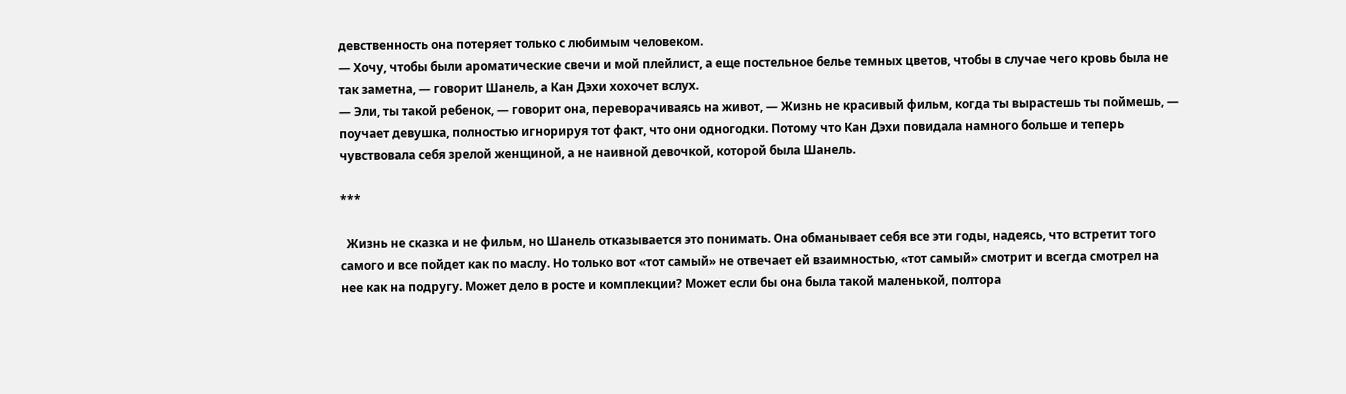девственность она потеряет только с любимым человеком.
— Хочу, чтобы были ароматические свечи и мой плейлист, а еще постельное белье темных цветов, чтобы в случае чего кровь была не так заметна, — говорит Шанель, а Кан Дэхи хохочет вслух.
— Эли, ты такой ребенок, — говорит она, переворачиваясь на живот, — Жизнь не красивый фильм, когда ты вырастешь ты поймешь, — поучает девушка, полностью игнорируя тот факт, что они одногодки. Потому что Кан Дэхи повидала намного больше и теперь чувствовала себя зрелой женщиной, а не наивной девочкой, которой была Шанель.

***

  Жизнь не сказка и не фильм, но Шанель отказывается это понимать. Она обманывает себя все эти годы, надеясь, что встретит того самого и все пойдет как по маслу. Но только вот «тот самый» не отвечает ей взаимностью, «тот самый» смотрит и всегда смотрел на нее как на подругу. Может дело в росте и комплекции? Может если бы она была такой маленькой, полтора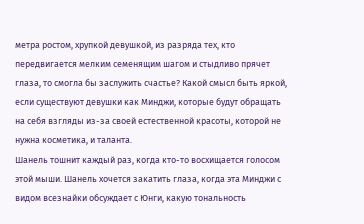метра ростом, хрупкой девушкой, из разряда тех, кто передвигается мелким семенящим шагом и стыдливо прячет глаза, то смогла бы заслужить счастье? Какой смысл быть яркой, если существуют девушки как Минджи, которые будут обращать на себя взгляды из-за своей естественной красоты, которой не нужна косметика, и таланта.
Шанель тошнит каждый раз, когда кто-то восхищается голосом этой мыши. Шанель хочется закатить глаза, когда эта Минджи с видом всезнайки обсуждает с Юнги, какую тональность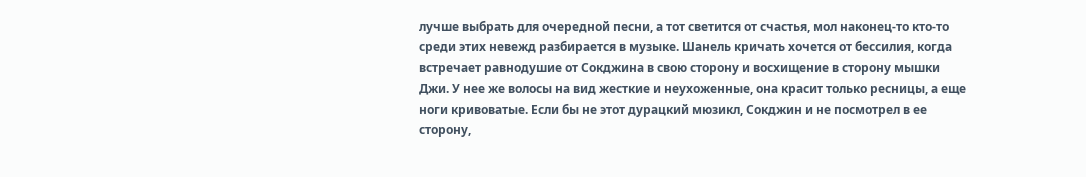лучше выбрать для очередной песни, а тот светится от счастья, мол наконец-то кто-то среди этих невежд разбирается в музыке. Шанель кричать хочется от бессилия, когда встречает равнодушие от Сокджина в свою сторону и восхищение в сторону мышки Джи. У нее же волосы на вид жесткие и неухоженные, она красит только ресницы, а еще ноги кривоватые. Если бы не этот дурацкий мюзикл, Сокджин и не посмотрел в ее сторону,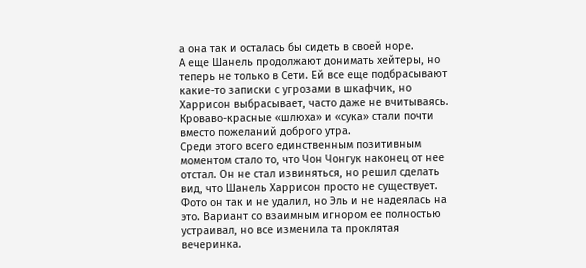а она так и осталась бы сидеть в своей норе.
А еще Шанель продолжают донимать хейтеры, но теперь не только в Сети. Ей все еще подбрасывают какие-то записки с угрозами в шкафчик, но Харрисон выбрасывает, часто даже не вчитываясь. Кроваво-красные «шлюха» и «сука» стали почти вместо пожеланий доброго утра.
Среди этого всего единственным позитивным моментом стало то, что Чон Чонгук наконец от нее отстал. Он не стал извиняться, но решил сделать вид, что Шанель Харрисон просто не существует. Фото он так и не удалил, но Эль и не надеялась на это. Вариант со взаимным игнором ее полностью устраивал, но все изменила та проклятая вечеринка.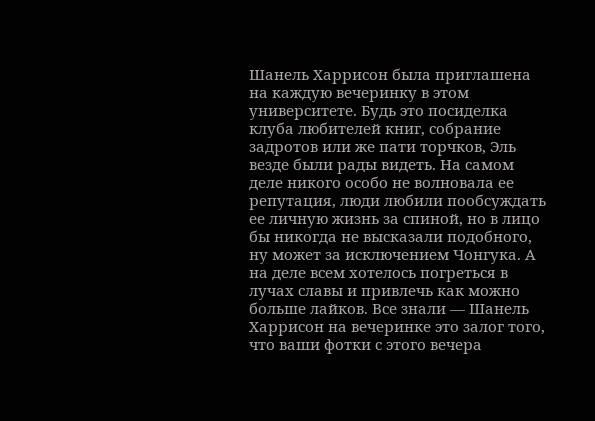Шанель Харрисон была приглашена на каждую вечеринку в этом университете. Будь это посиделка клуба любителей книг, собрание задротов или же пати торчков, Эль везде были рады видеть. На самом деле никого особо не волновала ее репутация, люди любили пообсуждать ее личную жизнь за спиной, но в лицо бы никогда не высказали подобного, ну может за исключением Чонгука. А на деле всем хотелось погреться в лучах славы и привлечь как можно больше лайков. Все знали — Шанель Харрисон на вечеринке это залог того, что ваши фотки с этого вечера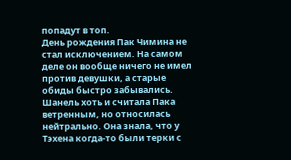попадут в топ.
День рождения Пак Чимина не стал исключением. На самом деле он вообще ничего не имел против девушки, а старые обиды быстро забывались. Шанель хоть и считала Пака ветренным, но относилась нейтрально. Она знала, что у Тэхена когда-то были терки с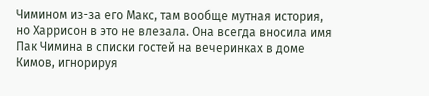Чимином из-за его Макс, там вообще мутная история, но Харрисон в это не влезала. Она всегда вносила имя Пак Чимина в списки гостей на вечеринках в доме Кимов, игнорируя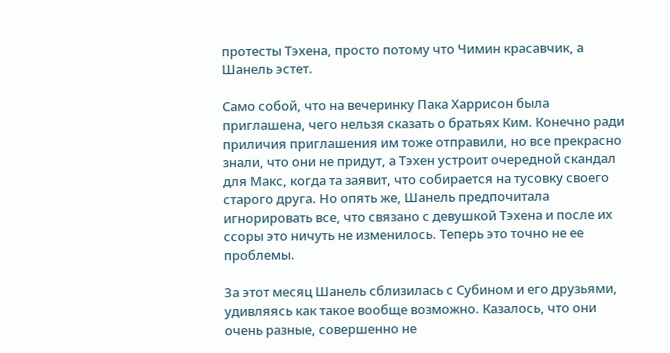протесты Тэхена, просто потому что Чимин красавчик, а Шанель эстет.

Само собой, что на вечеринку Пака Харрисон была приглашена, чего нельзя сказать о братьях Ким. Конечно ради приличия приглашения им тоже отправили, но все прекрасно знали, что они не придут, а Тэхен устроит очередной скандал для Макс, когда та заявит, что собирается на тусовку своего старого друга. Но опять же, Шанель предпочитала игнорировать все, что связано с девушкой Тэхена и после их ссоры это ничуть не изменилось. Теперь это точно не ее проблемы.

За этот месяц Шанель сблизилась с Субином и его друзьями, удивляясь как такое вообще возможно. Казалось, что они очень разные, совершенно не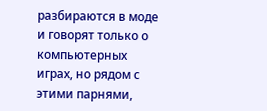разбираются в моде и говорят только о компьютерных играх, но рядом с этими парнями,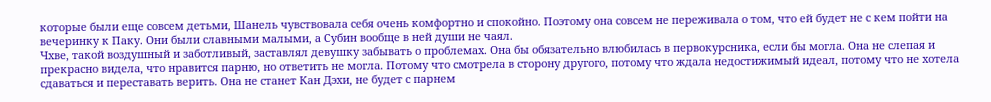которые были еще совсем детьми, Шанель чувствовала себя очень комфортно и спокойно. Поэтому она совсем не переживала о том, что ей будет не с кем пойти на вечеринку к Паку. Они были славными малыми, а Субин вообще в ней души не чаял.
Чхве, такой воздушный и заботливый, заставлял девушку забывать о проблемах. Она бы обязательно влюбилась в первокурсника, если бы могла. Она не слепая и прекрасно видела, что нравится парню, но ответить не могла. Потому что смотрела в сторону другого, потому что ждала недостижимый идеал, потому что не хотела сдаваться и переставать верить. Она не станет Кан Дэхи, не будет с парнем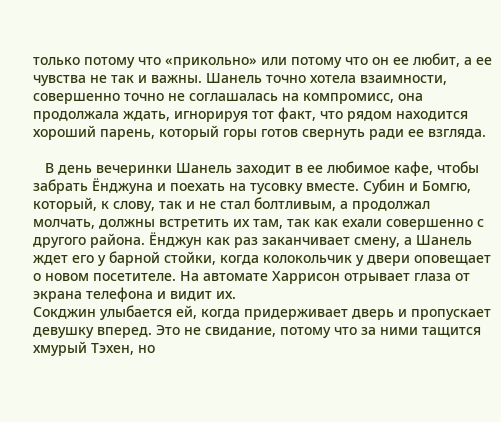только потому что «прикольно» или потому что он ее любит, а ее чувства не так и важны. Шанель точно хотела взаимности, совершенно точно не соглашалась на компромисс, она продолжала ждать, игнорируя тот факт, что рядом находится хороший парень, который горы готов свернуть ради ее взгляда.

   В день вечеринки Шанель заходит в ее любимое кафе, чтобы забрать Ёнджуна и поехать на тусовку вместе. Субин и Бомгю, который, к слову, так и не стал болтливым, а продолжал молчать, должны встретить их там, так как ехали совершенно с другого района. Ёнджун как раз заканчивает смену, а Шанель ждет его у барной стойки, когда колокольчик у двери оповещает о новом посетителе. На автомате Харрисон отрывает глаза от экрана телефона и видит их.
Сокджин улыбается ей, когда придерживает дверь и пропускает девушку вперед. Это не свидание, потому что за ними тащится хмурый Тэхен, но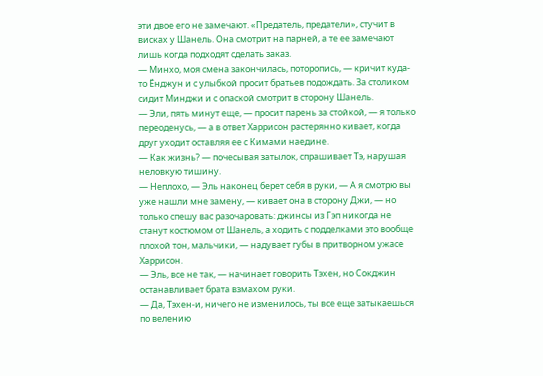эти двое его не замечают. «Предатель, предатели», стучит в висках у Шанель. Она смотрит на парней, а те ее замечают лишь когда подходят сделать заказ.
— Минхо, моя смена закончилась, поторопись, — кричит куда-то Ёнджун и с улыбкой просит братьев подождать. За столиком сидит Минджи и с опаской смотрит в сторону Шанель.
— Эли, пять минут еще, — просит парень за стойкой, — я только переоденусь, — а в ответ Харрисон растерянно кивает, когда друг уходит оставляя ее с Кимами наедине.
— Как жизнь? — почесывая затылок, спрашивает Тэ, нарушая неловкую тишину.
— Неплохо, — Эль наконец берет себя в руки, — А я смотрю вы уже нашли мне замену, — кивает она в сторону Джи, — но только спешу вас разочаровать: джинсы из Гэп никогда не станут костюмом от Шанель, а ходить с подделками это вообще плохой тон, мальчики, — надувает губы в притворном ужасе Харрисон.
— Эль, все не так, — начинает говорить Тэхен, но Сокджин останавливает брата взмахом руки.
— Да, Тэхен-и, ничего не изменилось, ты все еще затыкаешься по велению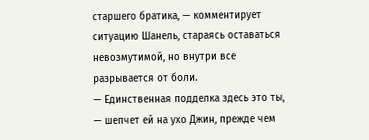старшего братика, — комментирует ситуацию Шанель, стараясь оставаться невозмутимой, но внутри все разрывается от боли.
— Единственная подделка здесь это ты, — шепчет ей на ухо Джин, прежде чем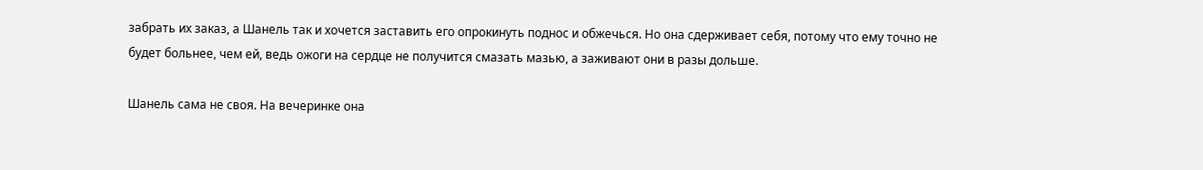забрать их заказ, а Шанель так и хочется заставить его опрокинуть поднос и обжечься. Но она сдерживает себя, потому что ему точно не будет больнее, чем ей, ведь ожоги на сердце не получится смазать мазью, а заживают они в разы дольше.

Шанель сама не своя. На вечеринке она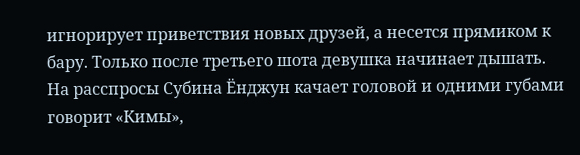игнорирует приветствия новых друзей, а несется прямиком к бару. Только после третьего шота девушка начинает дышать. На расспросы Субина Ёнджун качает головой и одними губами говорит «Кимы»,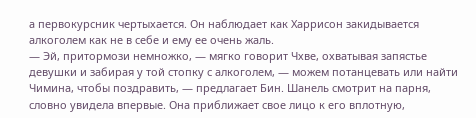а первокурсник чертыхается. Он наблюдает как Харрисон закидывается алкоголем как не в себе и ему ее очень жаль.
— Эй, притормози немножко, — мягко говорит Чхве, охватывая запястье девушки и забирая у той стопку с алкоголем, — можем потанцевать или найти Чимина, чтобы поздравить, — предлагает Бин. Шанель смотрит на парня, словно увидела впервые. Она приближает свое лицо к его вплотную,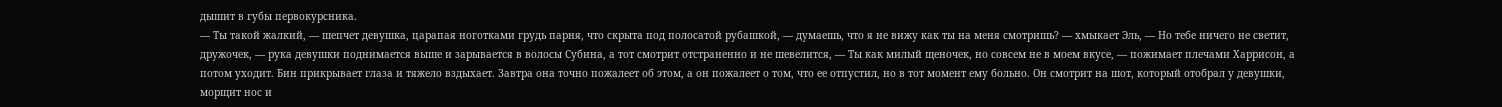дышит в губы первокурсника.
— Ты такой жалкий, — шепчет девушка, царапая ноготками грудь парня, что скрыта под полосатой рубашкой, — думаешь, что я не вижу как ты на меня смотришь? — хмыкает Эль, — Но тебе ничего не светит, дружочек, — рука девушки поднимается выше и зарывается в волосы Субина, а тот смотрит отстраненно и не шевелится, — Ты как милый щеночек, но совсем не в моем вкусе, — пожимает плечами Харрисон, а потом уходит. Бин прикрывает глаза и тяжело вздыхает. Завтра она точно пожалеет об этом, а он пожалеет о том, что ее отпустил, но в тот момент ему больно. Он смотрит на шот, который отобрал у девушки, морщит нос и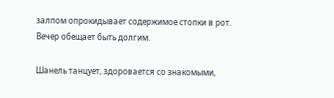залпом опрокидывает содержимое стопки в рот. Вечер обещает быть долгим.

Шанель танцует, здоровается со знакомыми,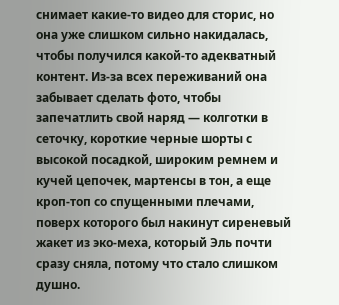снимает какие-то видео для сторис, но она уже слишком сильно накидалась, чтобы получился какой-то адекватный контент. Из-за всех переживаний она забывает сделать фото, чтобы запечатлить свой наряд — колготки в сеточку, короткие черные шорты с высокой посадкой, широким ремнем и кучей цепочек, мартенсы в тон, а еще кроп-топ со спущенными плечами, поверх которого был накинут сиреневый жакет из эко-меха, который Эль почти сразу сняла, потому что стало слишком душно.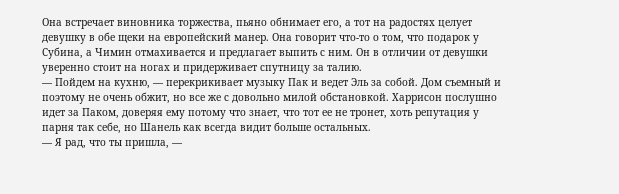Она встречает виновника торжества, пьяно обнимает его, а тот на радостях целует девушку в обе щеки на европейский манер. Она говорит что-то о том, что подарок у Субина, а Чимин отмахивается и предлагает выпить с ним. Он в отличии от девушки уверенно стоит на ногах и придерживает спутницу за талию.
— Пойдем на кухню, — перекрикивает музыку Пак и ведет Эль за собой. Дом съемный и поэтому не очень обжит, но все же с довольно милой обстановкой. Харрисон послушно идет за Паком, доверяя ему потому что знает, что тот ее не тронет, хоть репутация у парня так себе, но Шанель как всегда видит больше остальных.
— Я рад, что ты пришла, —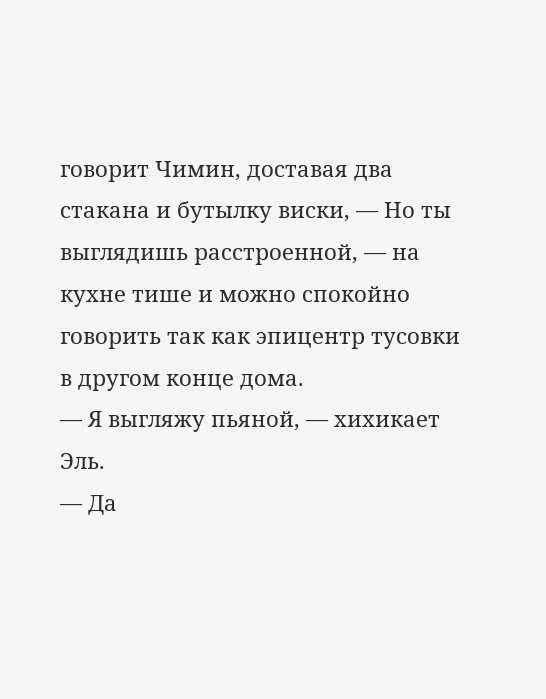говорит Чимин, доставая два стакана и бутылку виски, — Но ты выглядишь расстроенной, — на кухне тише и можно спокойно говорить так как эпицентр тусовки в другом конце дома.
— Я выгляжу пьяной, — хихикает Эль.
— Да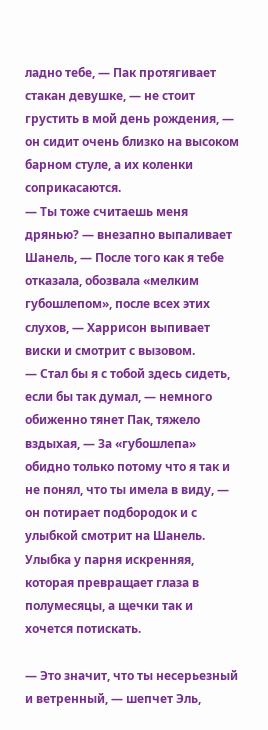ладно тебе, — Пак протягивает стакан девушке, — не стоит грустить в мой день рождения, — он сидит очень близко на высоком барном стуле, а их коленки соприкасаются.
— Ты тоже считаешь меня дрянью? — внезапно выпаливает Шанель, — После того как я тебе отказала, обозвала «мелким губошлепом», после всех этих слухов, — Харрисон выпивает виски и смотрит с вызовом.
— Стал бы я с тобой здесь сидеть, если бы так думал, — немного обиженно тянет Пак, тяжело вздыхая, — За «губошлепа» обидно только потому что я так и не понял, что ты имела в виду, — он потирает подбородок и с улыбкой смотрит на Шанель. Улыбка у парня искренняя, которая превращает глаза в полумесяцы, а щечки так и хочется потискать.

— Это значит, что ты несерьезный и ветренный, — шепчет Эль,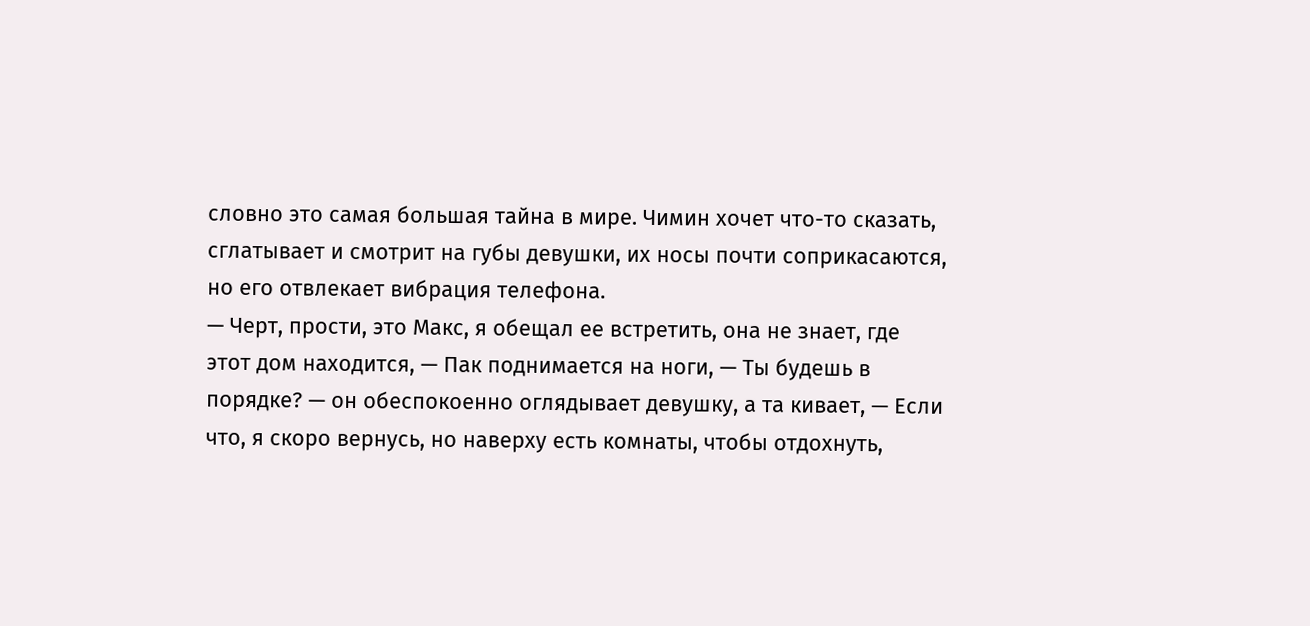словно это самая большая тайна в мире. Чимин хочет что-то сказать, сглатывает и смотрит на губы девушки, их носы почти соприкасаются, но его отвлекает вибрация телефона.
— Черт, прости, это Макс, я обещал ее встретить, она не знает, где этот дом находится, — Пак поднимается на ноги, — Ты будешь в порядке? — он обеспокоенно оглядывает девушку, а та кивает, — Если что, я скоро вернусь, но наверху есть комнаты, чтобы отдохнуть,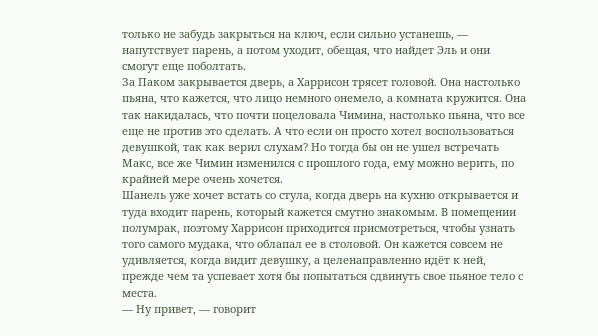только не забудь закрыться на ключ, если сильно устанешь, — напутствует парень, а потом уходит, обещая, что найдет Эль и они смогут еще поболтать.
За Паком закрывается дверь, а Харрисон трясет головой. Она настолько пьяна, что кажется, что лицо немного онемело, а комната кружится. Она так накидалась, что почти поцеловала Чимина, настолько пьяна, что все еще не против это сделать. А что если он просто хотел воспользоваться девушкой, так как верил слухам? Но тогда бы он не ушел встречать Макс, все же Чимин изменился с прошлого года, ему можно верить, по крайней мере очень хочется.
Шанель уже хочет встать со стула, когда дверь на кухню открывается и туда входит парень, который кажется смутно знакомым. В помещении полумрак, поэтому Харрисон приходится присмотреться, чтобы узнать того самого мудака, что облапал ее в столовой. Он кажется совсем не удивляется, когда видит девушку, а целенаправленно идёт к ней, прежде чем та успевает хотя бы попытаться сдвинуть свое пьяное тело с места.
— Ну привет, — говорит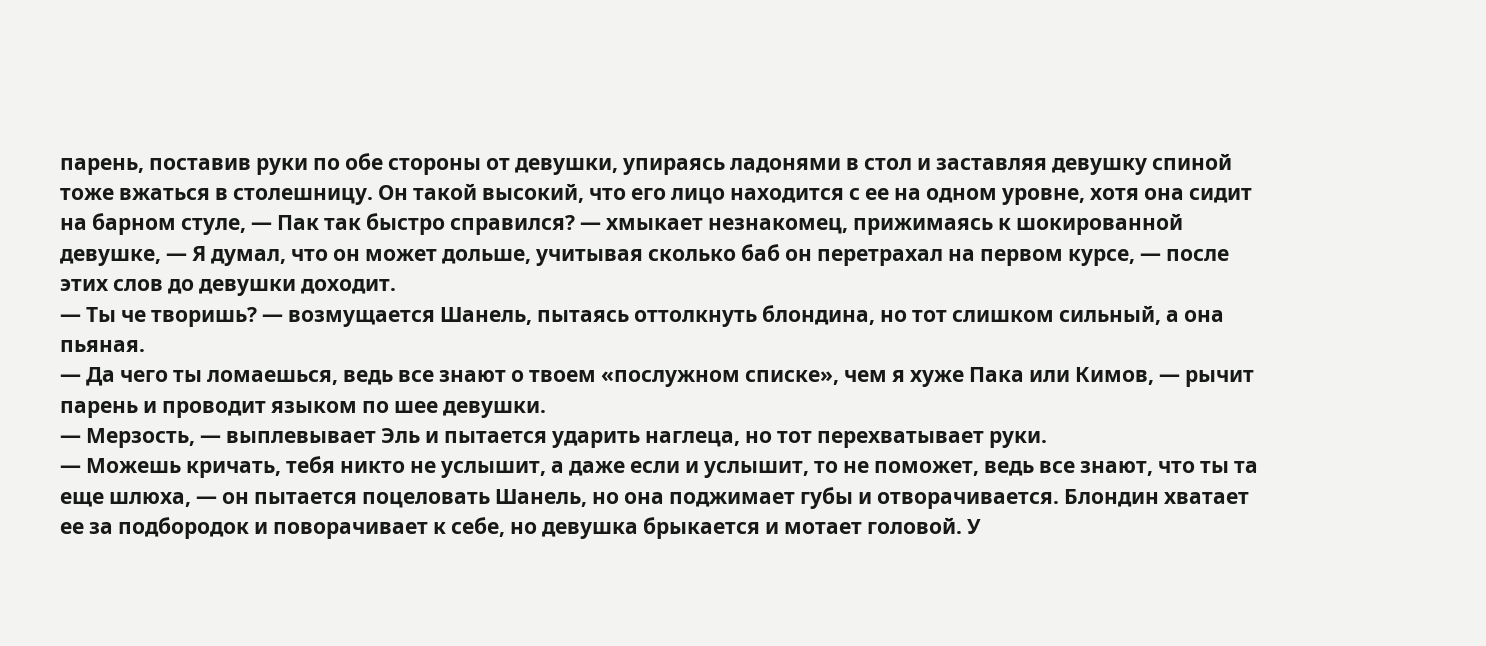парень, поставив руки по обе стороны от девушки, упираясь ладонями в стол и заставляя девушку спиной тоже вжаться в столешницу. Он такой высокий, что его лицо находится с ее на одном уровне, хотя она сидит на барном стуле, — Пак так быстро справился? — хмыкает незнакомец, прижимаясь к шокированной девушке, — Я думал, что он может дольше, учитывая сколько баб он перетрахал на первом курсе, — после этих слов до девушки доходит.
— Ты че творишь? — возмущается Шанель, пытаясь оттолкнуть блондина, но тот слишком сильный, а она пьяная.
— Да чего ты ломаешься, ведь все знают о твоем «послужном списке», чем я хуже Пака или Кимов, — рычит парень и проводит языком по шее девушки.
— Мерзость, — выплевывает Эль и пытается ударить наглеца, но тот перехватывает руки.
— Можешь кричать, тебя никто не услышит, а даже если и услышит, то не поможет, ведь все знают, что ты та еще шлюха, — он пытается поцеловать Шанель, но она поджимает губы и отворачивается. Блондин хватает ее за подбородок и поворачивает к себе, но девушка брыкается и мотает головой. У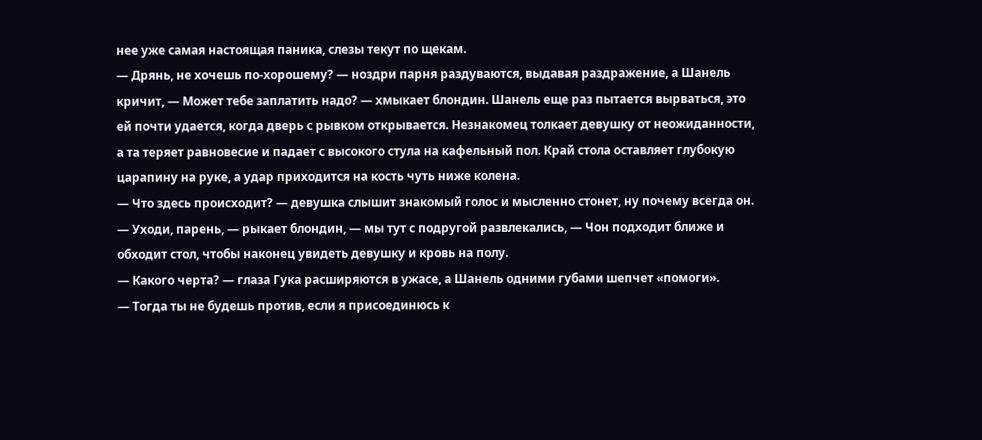нее уже самая настоящая паника, слезы текут по щекам.
— Дрянь, не хочешь по-хорошему? — ноздри парня раздуваются, выдавая раздражение, а Шанель кричит, — Может тебе заплатить надо? — хмыкает блондин. Шанель еще раз пытается вырваться, это ей почти удается, когда дверь с рывком открывается. Незнакомец толкает девушку от неожиданности, а та теряет равновесие и падает с высокого стула на кафельный пол. Край стола оставляет глубокую царапину на руке, а удар приходится на кость чуть ниже колена.
— Что здесь происходит? — девушка слышит знакомый голос и мысленно стонет, ну почему всегда он.
— Уходи, парень, — рыкает блондин, — мы тут с подругой развлекались, — Чон подходит ближе и обходит стол, чтобы наконец увидеть девушку и кровь на полу.
— Какого черта? — глаза Гука расширяются в ужасе, а Шанель одними губами шепчет «помоги».
— Тогда ты не будешь против, если я присоединюсь к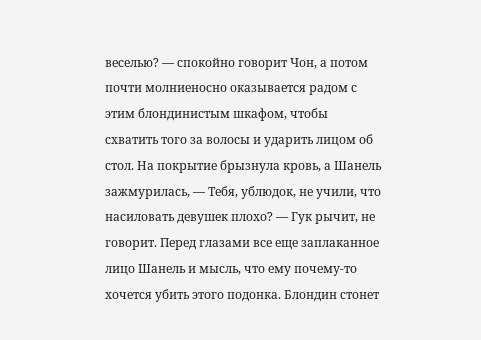веселью? — спокойно говорит Чон, а потом почти молниеносно оказывается радом с этим блондинистым шкафом, чтобы схватить того за волосы и ударить лицом об стол. На покрытие брызнула кровь, а Шанель зажмурилась, — Тебя, ублюдок, не учили, что насиловать девушек плохо? — Гук рычит, не говорит. Перед глазами все еще заплаканное лицо Шанель и мысль, что ему почему-то хочется убить этого подонка. Блондин стонет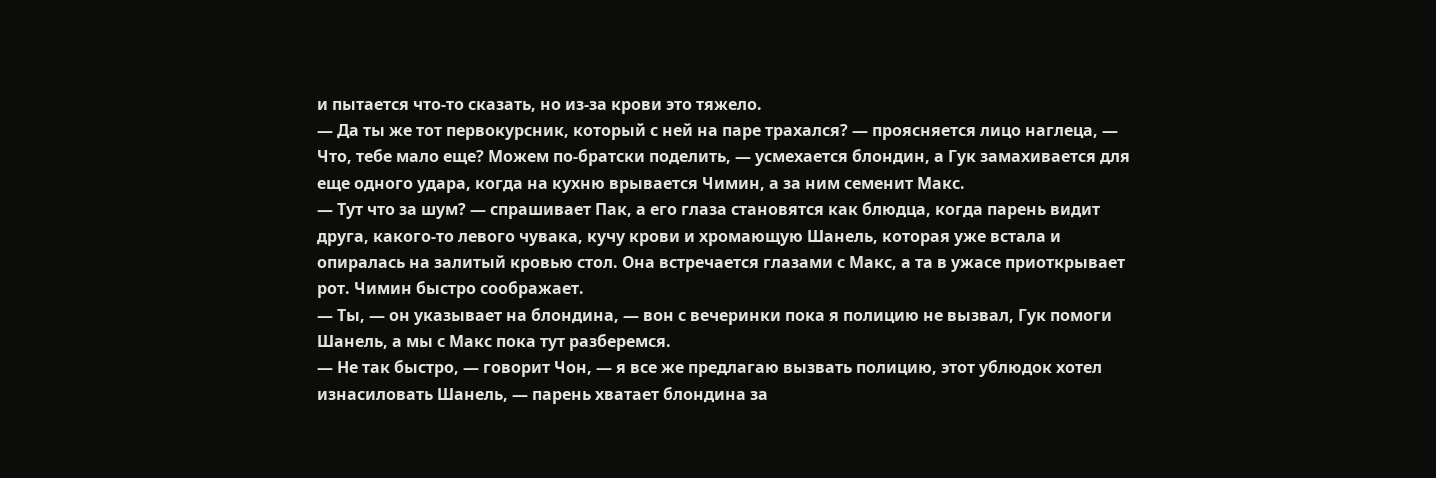и пытается что-то сказать, но из-за крови это тяжело.
— Да ты же тот первокурсник, который с ней на паре трахался? — проясняется лицо наглеца, — Что, тебе мало еще? Можем по-братски поделить, — усмехается блондин, а Гук замахивается для еще одного удара, когда на кухню врывается Чимин, а за ним семенит Макс.
— Тут что за шум? — спрашивает Пак, а его глаза становятся как блюдца, когда парень видит друга, какого-то левого чувака, кучу крови и хромающую Шанель, которая уже встала и опиралась на залитый кровью стол. Она встречается глазами с Макс, а та в ужасе приоткрывает рот. Чимин быстро соображает.
— Ты, — он указывает на блондина, — вон с вечеринки пока я полицию не вызвал, Гук помоги Шанель, а мы с Макс пока тут разберемся.
— Не так быстро, — говорит Чон, — я все же предлагаю вызвать полицию, этот ублюдок хотел изнасиловать Шанель, — парень хватает блондина за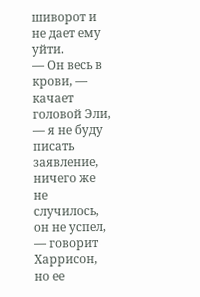шиворот и не дает ему уйти.
— Он весь в крови, — качает головой Эли, — я не буду писать заявление, ничего же не случилось, он не успел, — говорит Харрисон, но ее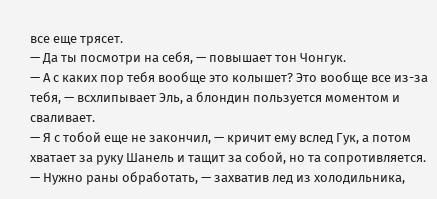все еще трясет.
— Да ты посмотри на себя, — повышает тон Чонгук.
— А с каких пор тебя вообще это колышет? Это вообще все из-за тебя, — всхлипывает Эль, а блондин пользуется моментом и сваливает.
— Я с тобой еще не закончил, — кричит ему вслед Гук, а потом хватает за руку Шанель и тащит за собой, но та сопротивляется.
— Нужно раны обработать, — захватив лед из холодильника,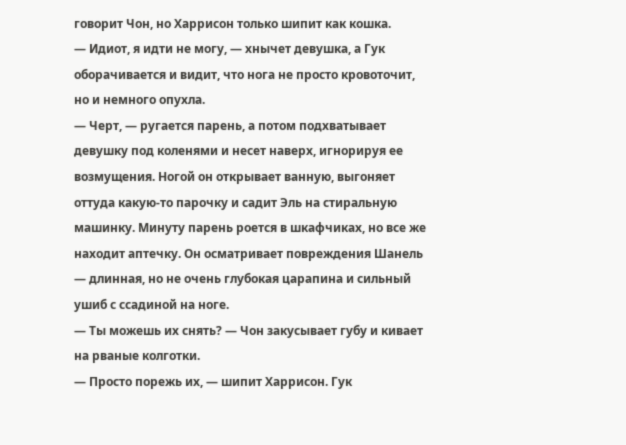говорит Чон, но Харрисон только шипит как кошка.
— Идиот, я идти не могу, — хнычет девушка, а Гук оборачивается и видит, что нога не просто кровоточит, но и немного опухла.
— Черт, — ругается парень, а потом подхватывает девушку под коленями и несет наверх, игнорируя ее возмущения. Ногой он открывает ванную, выгоняет оттуда какую-то парочку и садит Эль на стиральную машинку. Минуту парень роется в шкафчиках, но все же находит аптечку. Он осматривает повреждения Шанель — длинная, но не очень глубокая царапина и сильный ушиб с ссадиной на ноге.
— Ты можешь их снять? — Чон закусывает губу и кивает на рваные колготки.
— Просто порежь их, — шипит Харрисон. Гук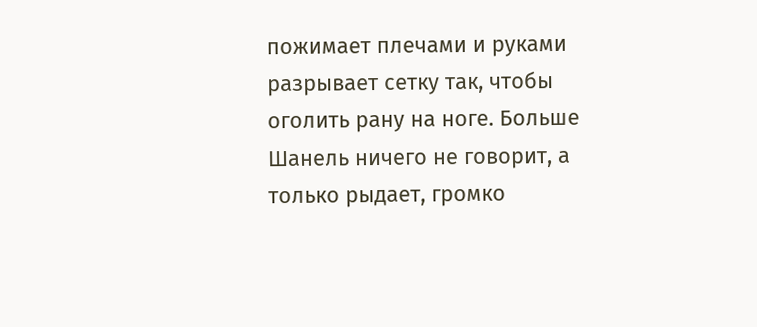пожимает плечами и руками разрывает сетку так, чтобы оголить рану на ноге. Больше Шанель ничего не говорит, а только рыдает, громко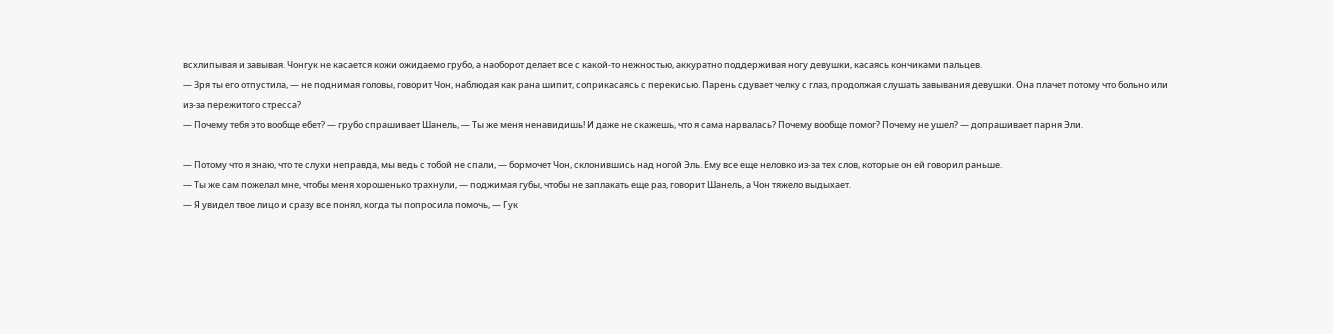всхлипывая и завывая. Чонгук не касается кожи ожидаемо грубо, а наоборот делает все с какой-то нежностью, аккуратно поддерживая ногу девушки, касаясь кончиками пальцев.
— Зря ты его отпустила, — не поднимая головы, говорит Чон, наблюдая как рана шипит, соприкасаясь с перекисью. Парень сдувает челку с глаз, продолжая слушать завывания девушки. Она плачет потому что больно или из-за пережитого стресса?
— Почему тебя это вообще ебет? — грубо спрашивает Шанель, — Ты же меня ненавидишь! И даже не скажешь, что я сама нарвалась? Почему вообще помог? Почему не ушел? — допрашивает парня Эли.

— Потому что я знаю, что те слухи неправда, мы ведь с тобой не спали, — бормочет Чон, склонившись над ногой Эль. Ему все еще неловко из-за тех слов, которые он ей говорил раньше.
— Ты же сам пожелал мне, чтобы меня хорошенько трахнули, — поджимая губы, чтобы не заплакать еще раз, говорит Шанель, а Чон тяжело выдыхает.
— Я увидел твое лицо и сразу все понял, когда ты попросила помочь, — Гук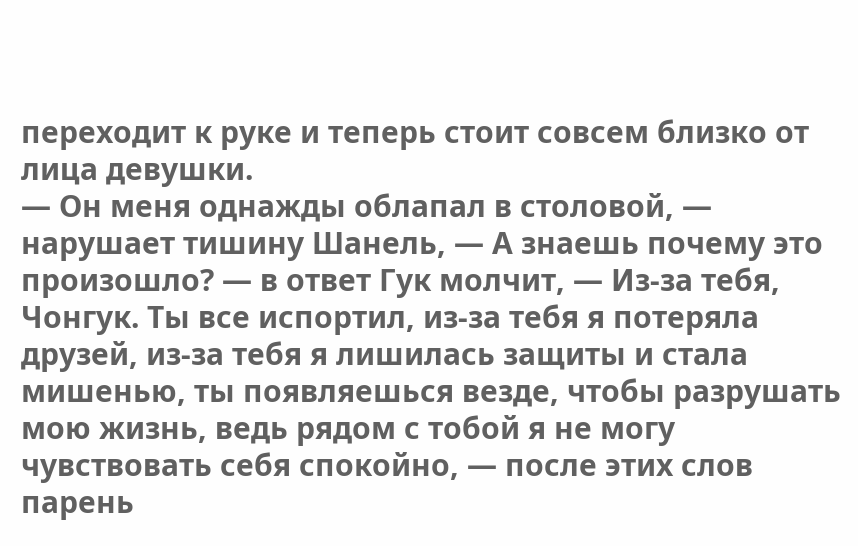переходит к руке и теперь стоит совсем близко от лица девушки.
— Он меня однажды облапал в столовой, — нарушает тишину Шанель, — А знаешь почему это произошло? — в ответ Гук молчит, — Из-за тебя, Чонгук. Ты все испортил, из-за тебя я потеряла друзей, из-за тебя я лишилась защиты и стала мишенью, ты появляешься везде, чтобы разрушать мою жизнь, ведь рядом с тобой я не могу чувствовать себя спокойно, — после этих слов парень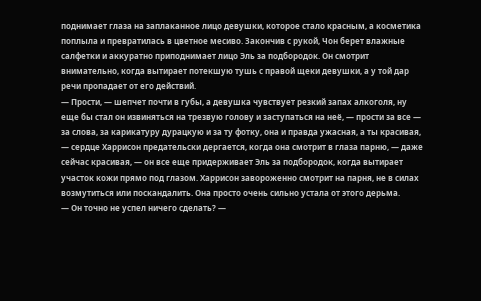поднимает глаза на заплаканное лицо девушки, которое стало красным, а косметика поплыла и превратилась в цветное месиво. Закончив с рукой, Чон берет влажные салфетки и аккуратно приподнимает лицо Эль за подбородок. Он смотрит внимательно, когда вытирает потекшую тушь с правой щеки девушки, а у той дар речи пропадает от его действий.
— Прости, — шепчет почти в губы, а девушка чувствует резкий запах алкоголя, ну еще бы стал он извиняться на трезвую голову и заступаться на неё, — прости за все — за слова, за карикатуру дурацкую и за ту фотку, она и правда ужасная, а ты красивая, — сердце Харрисон предательски дергается, когда она смотрит в глаза парню, — даже сейчас красивая, — он все еще придерживает Эль за подбородок, когда вытирает участок кожи прямо под глазом. Харрисон завороженно смотрит на парня, не в силах возмутиться или поскандалить. Она просто очень сильно устала от этого дерьма.
— Он точно не успел ничего сделать? —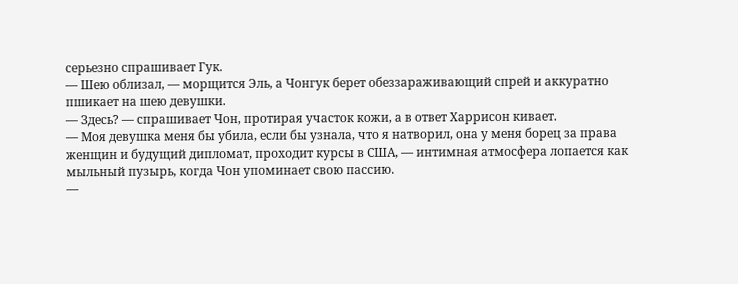серьезно спрашивает Гук.
— Шею облизал, — морщится Эль, а Чонгук берет обеззараживающий спрей и аккуратно пшикает на шею девушки.
— Здесь? — спрашивает Чон, протирая участок кожи, а в ответ Харрисон кивает.
— Моя девушка меня бы убила, если бы узнала, что я натворил, она у меня борец за права женщин и будущий дипломат, проходит курсы в США, — интимная атмосфера лопается как мыльный пузырь, когда Чон упоминает свою пассию.
—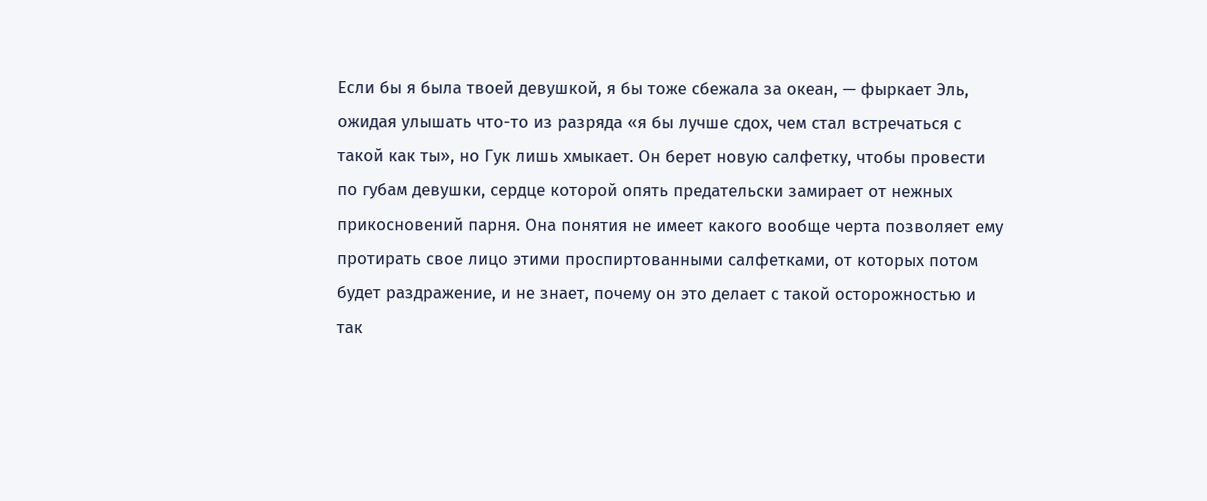Если бы я была твоей девушкой, я бы тоже сбежала за океан, — фыркает Эль, ожидая улышать что-то из разряда «я бы лучше сдох, чем стал встречаться с такой как ты», но Гук лишь хмыкает. Он берет новую салфетку, чтобы провести по губам девушки, сердце которой опять предательски замирает от нежных прикосновений парня. Она понятия не имеет какого вообще черта позволяет ему протирать свое лицо этими проспиртованными салфетками, от которых потом будет раздражение, и не знает, почему он это делает с такой осторожностью и так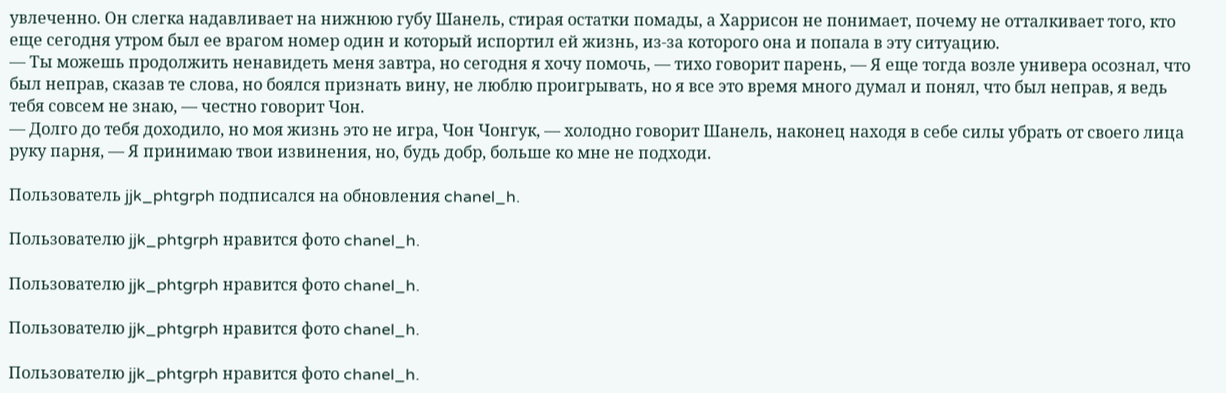увлеченно. Он слегка надавливает на нижнюю губу Шанель, стирая остатки помады, а Харрисон не понимает, почему не отталкивает того, кто еще сегодня утром был ее врагом номер один и который испортил ей жизнь, из-за которого она и попала в эту ситуацию.
— Ты можешь продолжить ненавидеть меня завтра, но сегодня я хочу помочь, — тихо говорит парень, — Я еще тогда возле универа осознал, что был неправ, сказав те слова, но боялся признать вину, не люблю проигрывать, но я все это время много думал и понял, что был неправ, я ведь тебя совсем не знаю, — честно говорит Чон.
— Долго до тебя доходило, но моя жизнь это не игра, Чон Чонгук, — холодно говорит Шанель, наконец находя в себе силы убрать от своего лица руку парня, — Я принимаю твои извинения, но, будь добр, больше ко мне не подходи.

Пользователь jjk_phtgrph подписался на обновления chanel_h.

Пользователю jjk_phtgrph нравится фото chanel_h.

Пользователю jjk_phtgrph нравится фото chanel_h.

Пользователю jjk_phtgrph нравится фото chanel_h.

Пользователю jjk_phtgrph нравится фото chanel_h.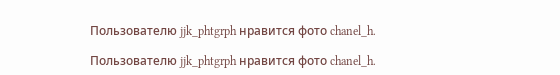Пользователю jjk_phtgrph нравится фото chanel_h.

Пользователю jjk_phtgrph нравится фото chanel_h.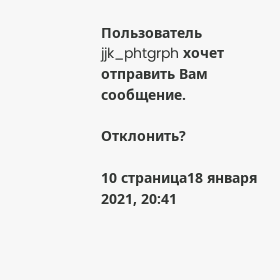Пользователь jjk_phtgrph хочет отправить Вам сообщение.

Отклонить?

10 страница18 января 2021, 20:41